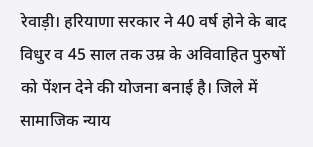रेवाड़ी। हरियाणा सरकार ने 40 वर्ष होने के बाद विधुर व 45 साल तक उम्र के अविवाहित पुरुषों को पेंशन देने की योजना बनाई है। जिले में सामाजिक न्याय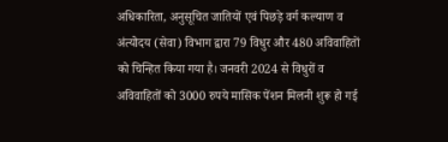अधिकारिता, अनुसूचित जातियों एवं पिछड़े वर्ग कल्याण व अंत्योदय (सेवा) विभाग द्वारा 79 विधुर और 480 अविवाहितों को चिन्हित किया गया है। जनवरी 2024 से विधुरों व अविवाहितों को 3000 रुपये मासिक पेंशन मिलनी शुरू हो गई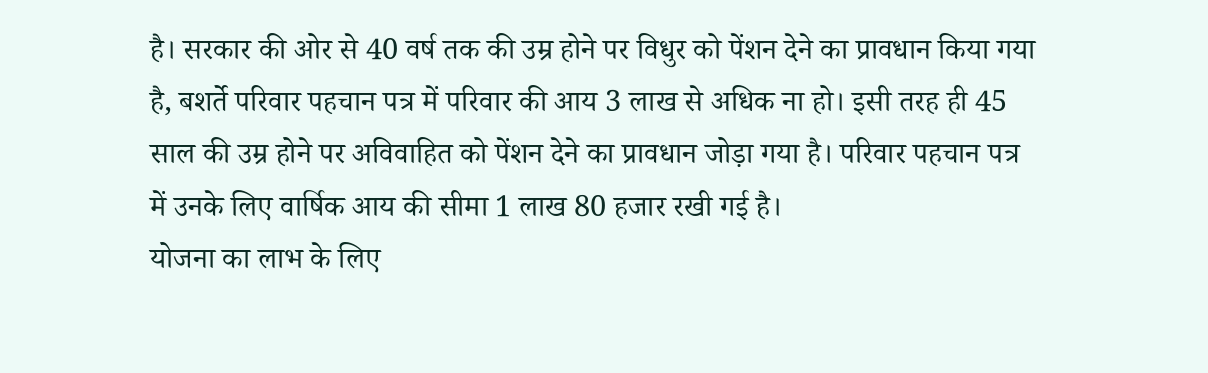है। सरकार की ओर से 40 वर्ष तक की उम्र होने पर विधुर को पेंशन देने का प्रावधान किया गया है, बशर्ते परिवार पहचान पत्र में परिवार की आय 3 लाख से अधिक ना हो। इसी तरह ही 45 साल की उम्र होने पर अविवाहित को पेंशन देने का प्रावधान जोड़ा गया है। परिवार पहचान पत्र में उनके लिए वार्षिक आय की सीमा 1 लाख 80 हजार रखी गई है।
योजना का लाभ के लिए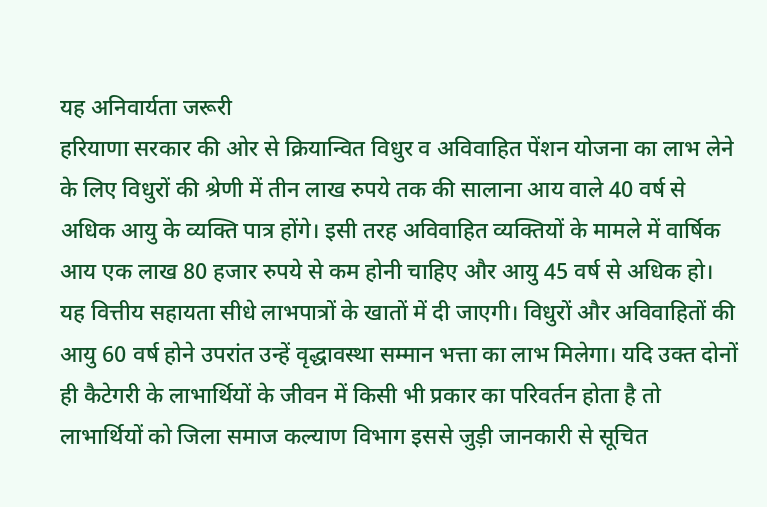यह अनिवार्यता जरूरी
हरियाणा सरकार की ओर से क्रियान्वित विधुर व अविवाहित पेंशन योजना का लाभ लेने के लिए विधुरों की श्रेणी में तीन लाख रुपये तक की सालाना आय वाले 40 वर्ष से अधिक आयु के व्यक्ति पात्र होंगे। इसी तरह अविवाहित व्यक्तियों के मामले में वार्षिक आय एक लाख 80 हजार रुपये से कम होनी चाहिए और आयु 45 वर्ष से अधिक हो। यह वित्तीय सहायता सीधे लाभपात्रों के खातों में दी जाएगी। विधुरों और अविवाहितों की आयु 60 वर्ष होने उपरांत उन्हें वृद्धावस्था सम्मान भत्ता का लाभ मिलेगा। यदि उक्त दोनों ही कैटेगरी के लाभार्थियों के जीवन में किसी भी प्रकार का परिवर्तन होता है तो लाभार्थियों को जिला समाज कल्याण विभाग इससे जुड़ी जानकारी से सूचित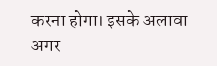करना होगा। इसके अलावा अगर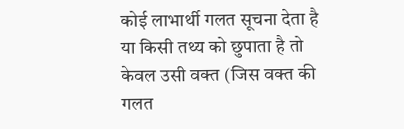कोई लाभार्थी गलत सूचना देता है या किसी तथ्य को छुपाता है तो केवल उसी वक्त (जिस वक्त की गलत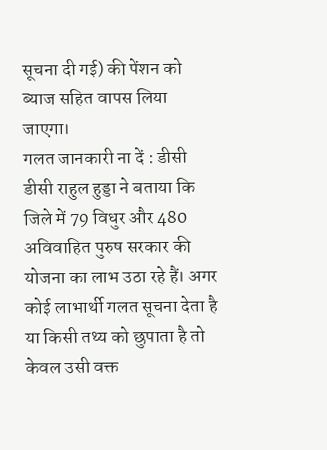सूचना दी गई) की पेंशन को ब्याज सहित वापस लिया जाएगा।
गलत जानकारी ना दें : डीसी
डीसी राहुल हुड्डा ने बताया कि जिले में 79 विधुर और 480 अविवाहित पुरुष सरकार की योजना का लाभ उठा रहे हैं। अगर कोई लाभार्थी गलत सूचना देता है या किसी तथ्य को छुपाता है तो केवल उसी वक्त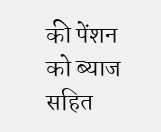की पेंशन को ब्याज सहित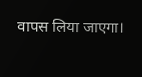वापस लिया जाएगा।